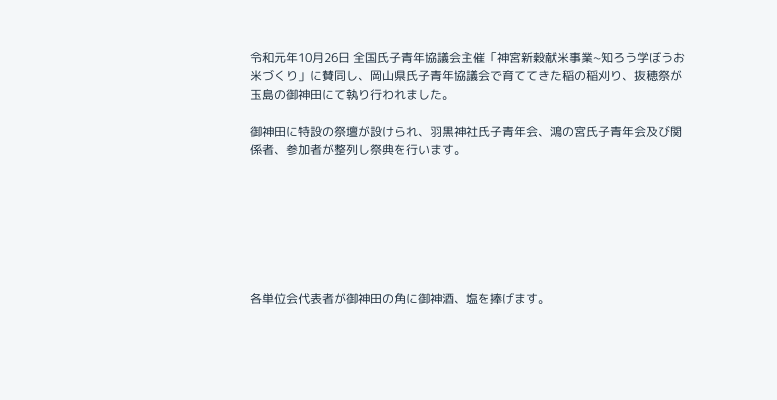令和元年10月26日 全国氏子青年協議会主催「神宮新穀献米事業~知ろう学ぼうお米づくり」に賛同し、岡山県氏子青年協議会で育ててきた稲の稲刈り、抜穂祭が玉島の御神田にて執り行われました。

御神田に特設の祭壇が設けられ、羽黒神社氏子青年会、鴻の宮氏子青年会及び関係者、参加者が整列し祭典を行います。







各単位会代表者が御神田の角に御神酒、塩を捧げます。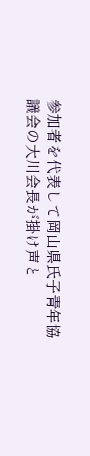参加者を代表して岡山県氏子青年協議会の大川会長が掛け声と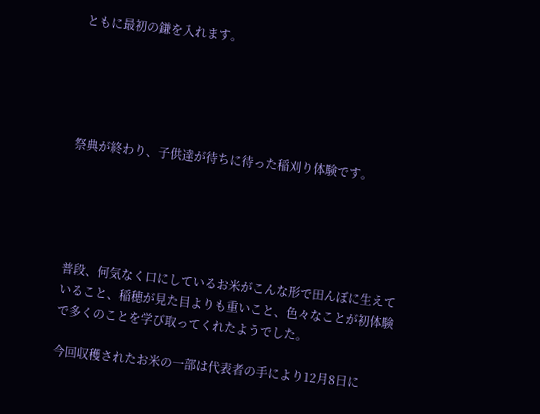ともに最初の鎌を入れます。





祭典が終わり、子供達が待ちに待った稲刈り体験です。





普段、何気なく口にしているお米がこんな形で田んぼに生えていること、稲穂が見た目よりも重いこと、色々なことが初体験で多くのことを学び取ってくれたようでした。

今回収穫されたお米の一部は代表者の手により12月8日に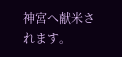神宮へ献米されます。